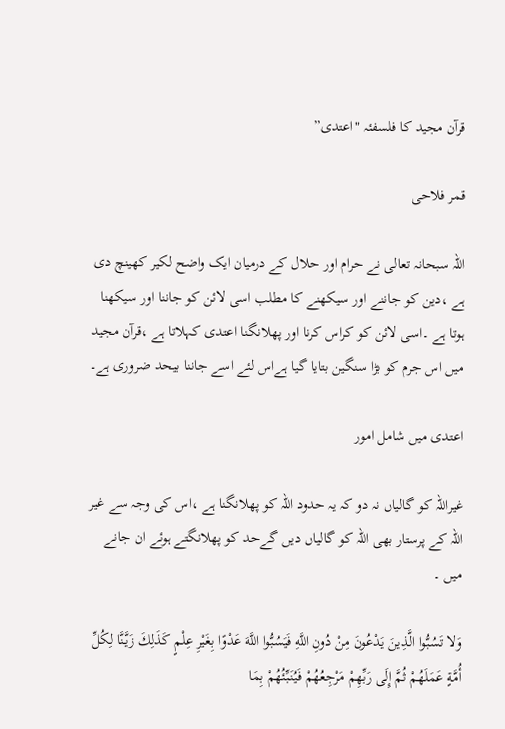قرآن مجید کا فلسفئہ "اعتدی”

قمر فلاحی

اللہ سبحانہ تعالی نے حرام اور حلال کے درمیان ایک واضح لکیر کھینچ دی ہے ،دین کو جاننے اور سیکھنے کا مطلب اسی لائن کو جاننا اور سیکھنا ہوتا ہے ۔اسی لائن کو کراس کرنا اور پھلانگنا اعتدی کہلاتا ہے ،قرآن مجید میں اس جرم کو بڑا سنگین بتایا گیا ہےاس لئے اسے جاننا بیحد ضروری ہے۔

اعتدی میں شامل امور

غیراللہ کو گالیاں نہ دو کہ یہ حدود اللہ کو پھلانگنا ہے ،اس کی وجہ سے غیر اللہ کے پرستار بھی اللہ کو گالیاں دیں گےحد کو پھلانگتے ہوئے ان جانے میں ۔

وَلا تَسُبُّوا الَّذِينَ يَدْعُونَ مِنْ دُونِ اللَّهِ فَيَسُبُّوا اللَّهَ عَدْوًا بِغَيْرِ عِلْمٍ كَذَلِكَ زَيَّنَّا لِكُلِّ أُمَّةٍ عَمَلَهُمْ ثُمَّ إِلَى رَبِّهِمْ مَرْجِعُهُمْ فَيُنَبِّئُهُمْ بِمَا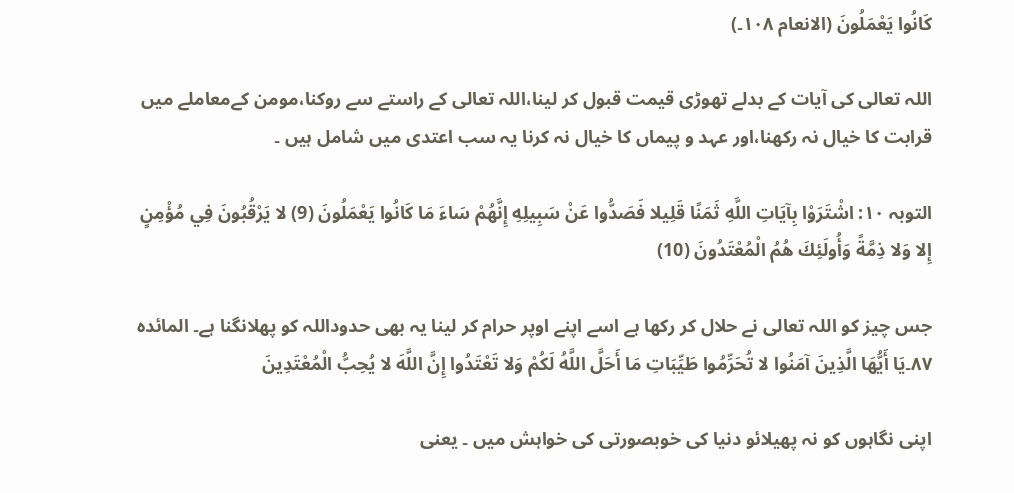كَانُوا يَعْمَلُونَ (الانعام ۱۰۸۔)

اللہ تعالی کی آیات کے بدلے تھوڑی قیمت قبول کر لینا،اللہ تعالی کے راستے سے روکنا،مومن کےمعاملے میں قرابت کا خیال نہ رکھنا،اور عہد و پیماں کا خیال نہ کرنا یہ سب اعتدی میں شامل ہیں ۔

التوبہ ۱۰: اشْتَرَوْا بِآيَاتِ اللَّهِ ثَمَنًا قَلِيلا فَصَدُّوا عَنْ سَبِيلِهِ إِنَّهُمْ سَاءَ مَا كَانُوا يَعْمَلُونَ (9) لا يَرْقُبُونَ فِي مُؤْمِنٍ إِلا وَلا ذِمَّةً وَأُولَئِكَ هُمُ الْمُعْتَدُونَ (10)

جس چیز کو اللہ تعالی نے حلال کر رکھا ہے اسے اپنے اوپر حرام کر لینا یہ بھی حدوداللہ کو پھلانگنا ہے۔ المائدہ ۸۷۔يَا أَيُّهَا الَّذِينَ آمَنُوا لا تُحَرِّمُوا طَيِّبَاتِ مَا أَحَلَّ اللَّهُ لَكُمْ وَلا تَعْتَدُوا إِنَّ اللَّهَ لا يُحِبُّ الْمُعْتَدِينَ

اپنی نگاہوں کو نہ پھیلائو دنیا کی خوبصورتی کی خواہش میں ۔ یعنی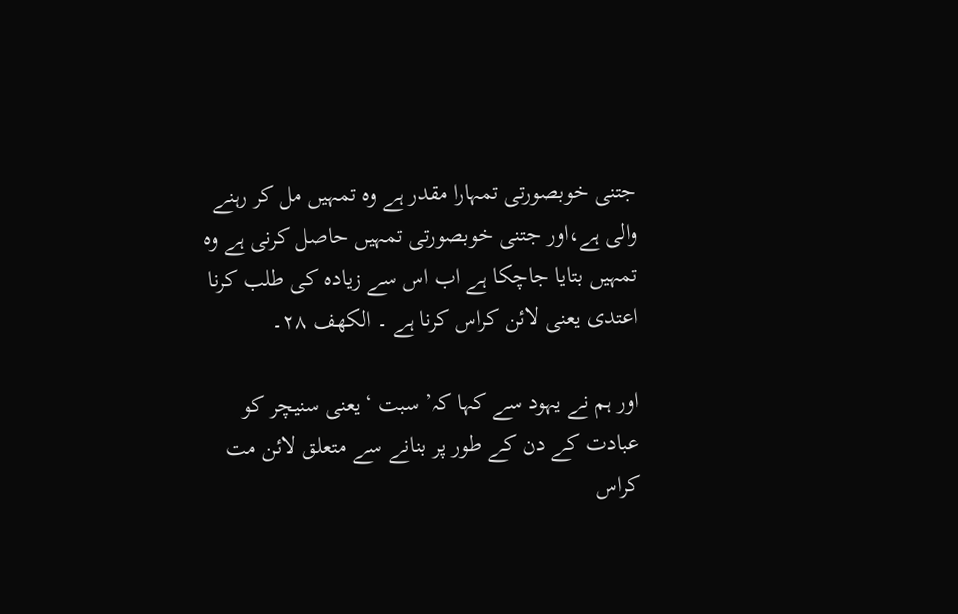جتنی خوبصورتی تمہارا مقدر ہے وہ تمہیں مل کر رہنے والی ہے،اور جتنی خوبصورتی تمہیں حاصل کرنی ہے وہ تمہیں بتایا جاچکا ہے اب اس سے زیادہ کی طلب کرنا اعتدی یعنی لائن کراس کرنا ہے ۔ الکھف ۲۸۔

اور ہم نے یہود سے کہا کہ’ سبت ‘یعنی سنیچر کو عبادت کے دن کے طور پر بنانے سے متعلق لائن مت کراس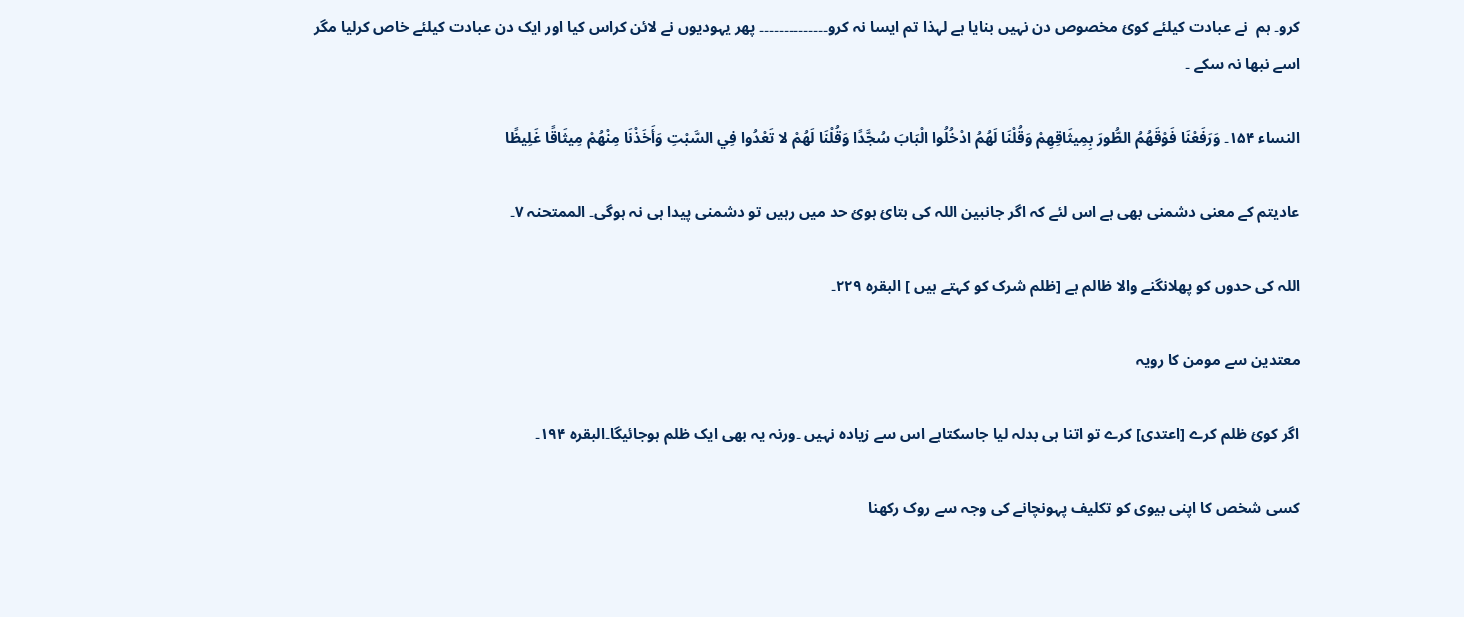کرو۔ ہم  نے عبادت کیلئے کوئ مخصوص دن نہیں بنایا ہے لہذا تم ایسا نہ کرو۔۔۔۔۔۔۔۔۔۔۔۔۔۔ پھر یہودیوں نے لائن کراس کیا اور ایک دن عبادت کیلئے خاص کرلیا مگر اسے نبھا نہ سکے ۔

النساء ۱۵۴۔ وَرَفَعْنَا فَوْقَهُمُ الطُّورَ بِمِيثَاقِهِمْ وَقُلْنَا لَهُمُ ادْخُلُوا الْبَابَ سُجَّدًا وَقُلْنَا لَهُمْ لا تَعْدُوا فِي السَّبْتِ وَأَخَذْنَا مِنْهُمْ مِيثَاقًا غَلِيظًا

عادیتم کے معنی دشمنی بھی ہے اس لئے کہ اگر جانبین اللہ کی بتائ ہوئ حد میں رہیں تو دشمنی پیدا ہی نہ ہوگی۔ الممتحنہ ۷۔

اللہ کی حدوں کو پھلانگنے والا ظالم ہے [ظلم شرک کو کہتے ہیں ] البقرہ ۲۲۹۔

معتدین سے مومن کا رویہ

اگر کوئ ظلم کرے [اعتدی] کرے تو اتنا ہی بدلہ لیا جاسکتاہے اس سے زیادہ نہیں ۔ورنہ یہ بھی ایک ظلم ہوجائیگا۔البقرہ ۱۹۴۔

کسی شخص کا اپنی بیوی کو تکلیف پہونچانے کی وجہ سے روک رکھنا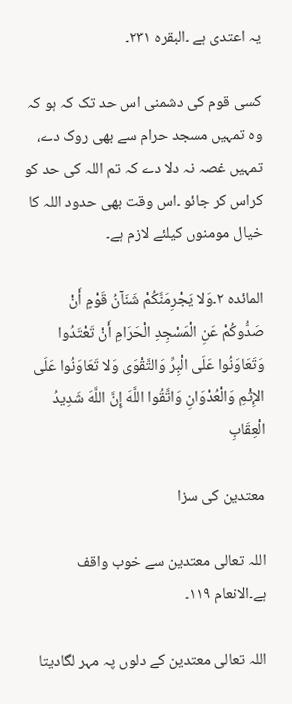یہ اعتدی ہے ۔البقرہ ۲۳۱۔

کسی قوم کی دشمنی اس حد تک کہ ہو کہ وہ تمہیں مسجد حرام سے بھی روک دے، تمہیں غصہ نہ دلا دے کہ تم اللہ کی حد کو کراس کر جائو ۔اس وقت بھی حدود اللہ کا خیال مومنوں کیلئے لازم ہے۔

المائدہ ۲۔وَلا يَجْرِمَنَّكُمْ شَنَآنُ قَوْمٍ أَنْ صَدُّوكُمْ عَنِ الْمَسْجِدِ الْحَرَامِ أَنْ تَعْتَدُوا وَتَعَاوَنُوا عَلَى الْبِرِّ وَالتَّقْوَى وَلا تَعَاوَنُوا عَلَى الإِثْمِ وَالْعُدْوَانِ وَاتَّقُوا اللَّهَ إِنَّ اللَّهَ شَدِيدُ الْعِقَابِ

معتدین کی سزا

اللہ تعالی معتدین سے خوب واقف ہے۔الانعام ۱۱۹۔

اللہ تعالی معتدین کے دلوں پہ مہر لگادیتا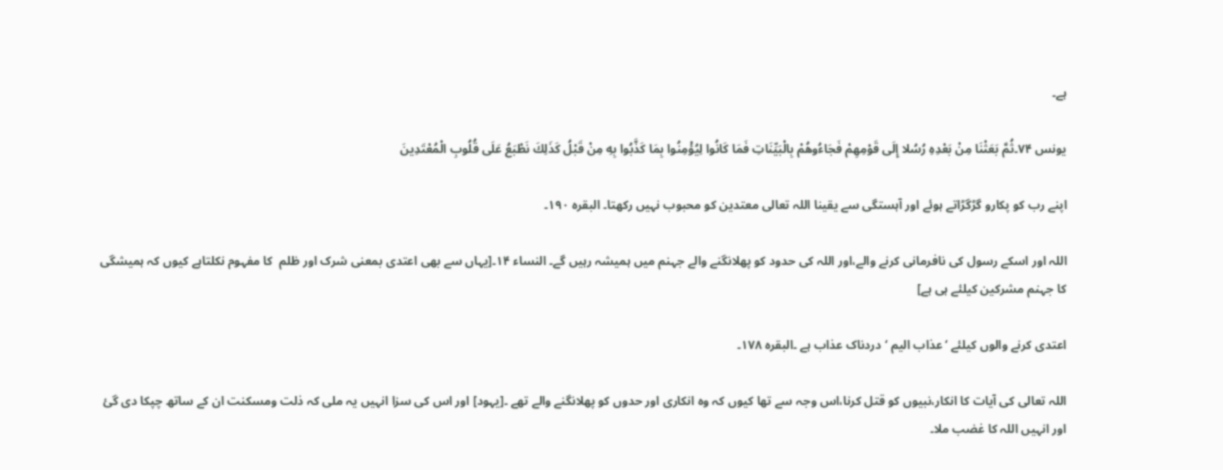ہے۔

یونس ۷۴۔ثُمَّ بَعَثْنَا مِنْ بَعْدِهِ رُسُلا إِلَى قَوْمِهِمْ فَجَاءُوهُمْ بِالْبَيِّنَاتِ فَمَا كَانُوا لِيُؤْمِنُوا بِمَا كَذَّبُوا بِهِ مِنْ قَبْلُ كَذَلِكَ نَطْبَعُ عَلَى قُلُوبِ الْمُعْتَدِينَ

اپنے رب کو پکارو گڑگڑاتے ہوئے اور آہستگی سے یقینا اللہ تعالی معتدین کو محبوب نہیں رکھتا۔ البقرہ ۱۹۰۔

اللہ اور اسکے رسول کی نافرمانی کرنے والے،اور اللہ کی حدود کو پھلانگنے والے جہنم میں ہمیشہ رہیں گے۔ النساء ۱۴۔[یہاں سے بھی اعتدی بمعنی شرک اور ظلم  کا مفہوم نکلتاہے کیوں کہ ہمیشگی کا جہنم مشرکین کیلئے ہی ہے]

اعتدی کرنے والوں کیلئے ‘عذاب الیم ‘ دردناک عذاب ہے ۔البقرہ ۱۷۸۔

اللہ تعالی کی آیات کا انکار،نبیوں کو قتل کرنا،اس وجہ سے تھا کیوں کہ وہ انکاری اور حدوں کو پھلانگنے والے تھے ۔[یہود] اور اس کی سزا انہیں یہ ملی کہ ذلت ومسکنت ان کے ساتھ چپکا دی گئ اور انہیں اللہ کا غضب ملا۔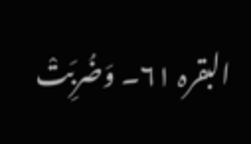البقرہ ۶۱۔ وَضُرِبَتْ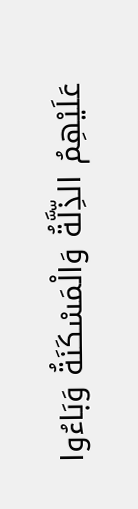عَلَيْهِمُ الذِّلَّةُ وَالْمَسْكَنَةُ وَبَاءُوا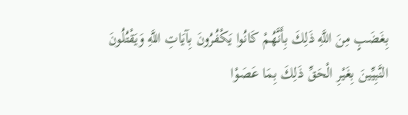بِغَضَبٍ مِنَ اللَّهِ ذَلِكَ بِأَنَّهُمْ كَانُوا يَكْفُرُونَ بِآيَاتِ اللَّهِ وَيَقْتُلُونَ النَّبِيِّينَ بِغَيْرِ الْحَقِّ ذَلِكَ بِمَا عَصَوْا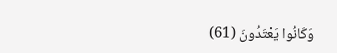وَكَانُوا يَعْتَدُونَ (61)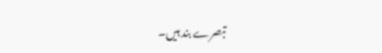تبصرے بند ہیں۔